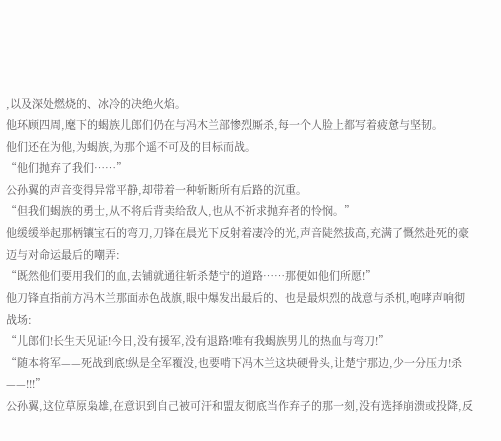,以及深处燃烧的、冰冷的决绝火焰。
他环顾四周,麾下的蝎族儿郎们仍在与冯木兰部惨烈厮杀,每一个人脸上都写着疲惫与坚韧。
他们还在为他,为蝎族,为那个遥不可及的目标而战。
“他们抛弃了我们……”
公孙翼的声音变得异常平静,却带着一种斩断所有后路的沉重。
“但我们蝎族的勇士,从不将后背卖给敌人,也从不祈求抛弃者的怜悯。”
他缓缓举起那柄镶宝石的弯刀,刀锋在晨光下反射着凄冷的光,声音陡然拔高,充满了慨然赴死的豪迈与对命运最后的嘲弄:
“既然他们要用我们的血,去铺就通往斩杀楚宁的道路……那便如他们所愿!”
他刀锋直指前方冯木兰那面赤色战旗,眼中爆发出最后的、也是最炽烈的战意与杀机,咆哮声响彻战场:
“儿郎们!长生天见证!今日,没有援军,没有退路!唯有我蝎族男儿的热血与弯刀!”
“随本将军——死战到底!纵是全军覆没,也要啃下冯木兰这块硬骨头,让楚宁那边,少一分压力!杀——!!!”
公孙翼,这位草原枭雄,在意识到自己被可汗和盟友彻底当作弃子的那一刻,没有选择崩溃或投降,反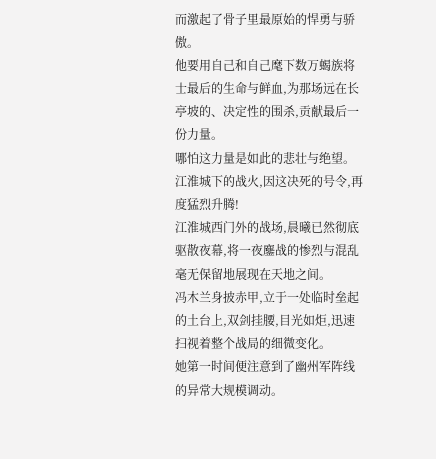而激起了骨子里最原始的悍勇与骄傲。
他要用自己和自己麾下数万蝎族将士最后的生命与鲜血,为那场远在长亭坡的、决定性的围杀,贡献最后一份力量。
哪怕这力量是如此的悲壮与绝望。
江淮城下的战火,因这决死的号令,再度猛烈升腾!
江淮城西门外的战场,晨曦已然彻底驱散夜幕,将一夜鏖战的惨烈与混乱毫无保留地展现在天地之间。
冯木兰身披赤甲,立于一处临时垒起的土台上,双剑挂腰,目光如炬,迅速扫视着整个战局的细微变化。
她第一时间便注意到了幽州军阵线的异常大规模调动。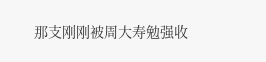那支刚刚被周大寿勉强收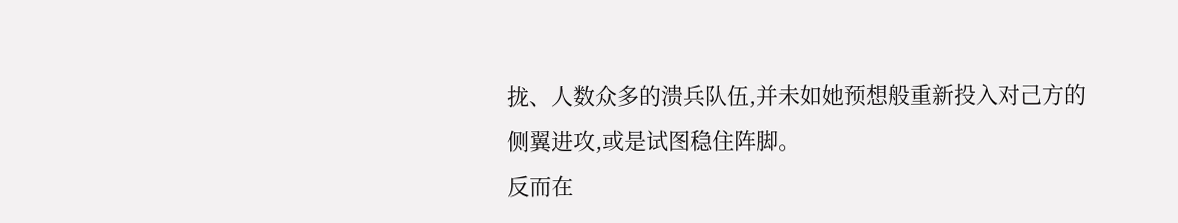拢、人数众多的溃兵队伍,并未如她预想般重新投入对己方的侧翼进攻,或是试图稳住阵脚。
反而在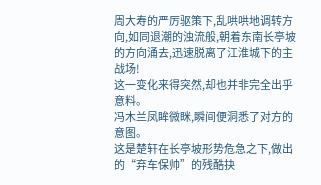周大寿的严厉驱策下,乱哄哄地调转方向,如同退潮的浊流般,朝着东南长亭坡的方向涌去,迅速脱离了江淮城下的主战场!
这一变化来得突然,却也并非完全出乎意料。
冯木兰凤眸微眯,瞬间便洞悉了对方的意图。
这是楚轩在长亭坡形势危急之下,做出的“弃车保帅”的残酷抉